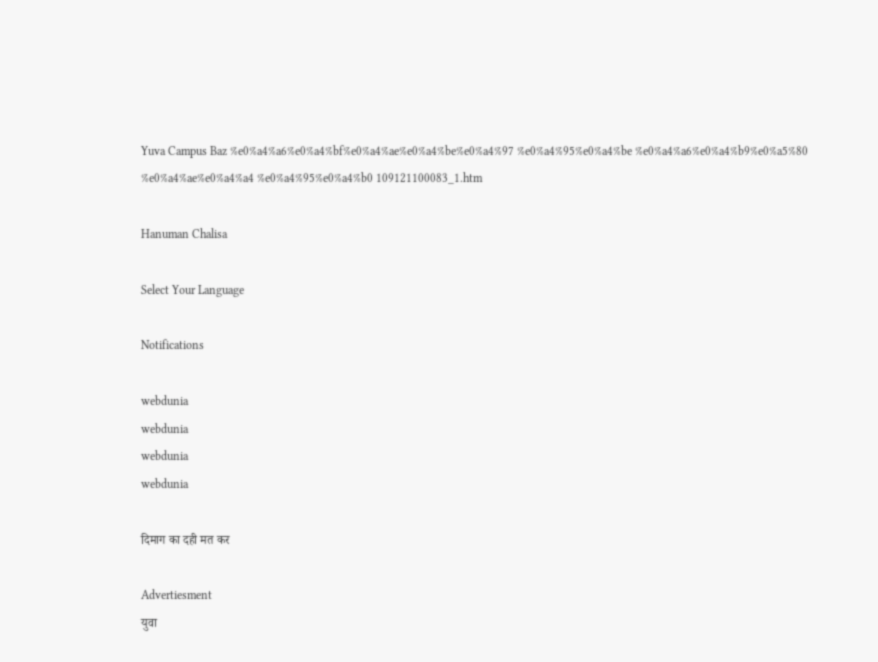Yuva Campus Baz %e0%a4%a6%e0%a4%bf%e0%a4%ae%e0%a4%be%e0%a4%97 %e0%a4%95%e0%a4%be %e0%a4%a6%e0%a4%b9%e0%a5%80 %e0%a4%ae%e0%a4%a4 %e0%a4%95%e0%a4%b0 109121100083_1.htm

Hanuman Chalisa

Select Your Language

Notifications

webdunia
webdunia
webdunia
webdunia

दिमाग का दही मत कर

Advertiesment
युवा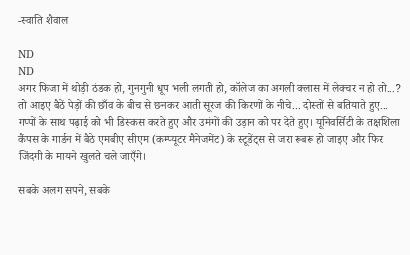-स्वाति शैवाल

ND
ND
अगर फिजा में थोड़ी ठंडक हो, गुनगुनी धूप भली लगती हो, कॉलेज का अगली क्लास में लेक्चर न हो तो...? तो आइए बैठें पेड़ों की छाँव के बीच से छनकर आती सूरज की किरणों के नीचे... दोस्तों से बतियाते हुए... गप्पों के साथ पढ़ाई को भी डिस्कस करते हुए और उमंगों की उड़ान को पर देते हुए। यूनिवर्सिटी के तक्षशिला कैंपस के गार्डन में बैठे एमबीए सीएम (कम्प्यूटर मैनेजमेंट) के स्टूडेंट्स से जरा रूबरू हो जाइए और फिर जिंदगी के मायने खुलते चले जाएँगे।

सबके अलग सपने, सबके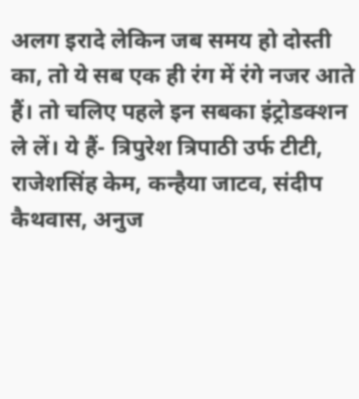अलग इरादे लेकिन जब समय हो दोस्ती का, तो ये सब एक ही रंग में रंगे नजर आते हैं। तो चलिए पहले इन सबका इंट्रोडक्शन ले लें। ये हैं- त्रिपुरेश त्रिपाठी उर्फ टीटी, राजेशसिंह केम, कन्हैया जाटव, संदीप कैथवास, अनुज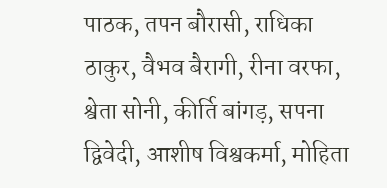पाठक, तपन बौरासी, राधिका ठाकुर, वैभव बैरागी, रीना वरफा, श्वेता सोनी, कीर्ति बांगड़, सपना द्विवेदी, आशीष विश्वकर्मा, मोहिता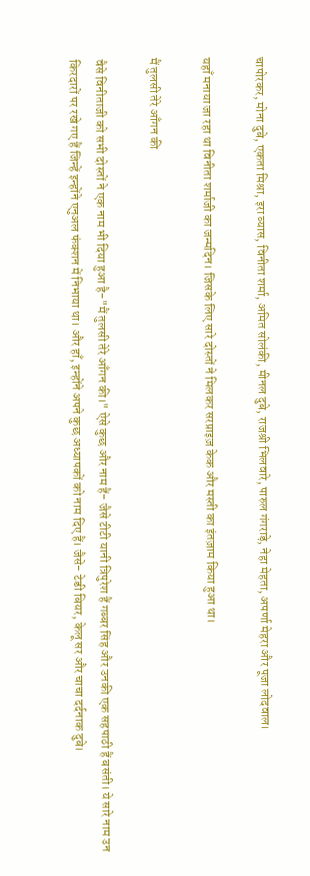चापोरकर, मोना दुबे, एकता मिश्रा, इरा व्यास, विनीता शर्मा, अमित सोलंकी, मीनल दुबे, राजश्री भिलवारे, पारुल गंगराड़े, नेहा मेहता, अपर्णा मेहरा और पूजा लोदवाल।

यहाँ मनाया जा रहा था विनीता शर्माजी का जन्मदिन। जिसके लिए सारे दोस्तों ने मिलकर सरप्राइज़ केक और मस्ती का इंतज़ाम किया हुआ था।

मैं तुलसी तेरे आँगन की

वैसे विनीताजी को सभी दोस्तों ने एक नाम भी दिया हुआ है-"मैं तुलसी तेरे आँगन की।" ऐसे कुछ और नाम हैं- जैसे टीटी यानी त्रिपुरेश हैं गब्बर सिंह और उनकी एक सहपाठी हैं बसंती। ये सारे नाम उन किरदारों पर रखे गए हैं जिन्हें इन्होंने एनुअल फंक्शन में निभाया था। और हाँ, इन्होंने अपने कुछ अध्यापकों को नाम दिए हैं। जैसे- टेडी बियर, केलू सर और चाचा दर्दनाक दुबे।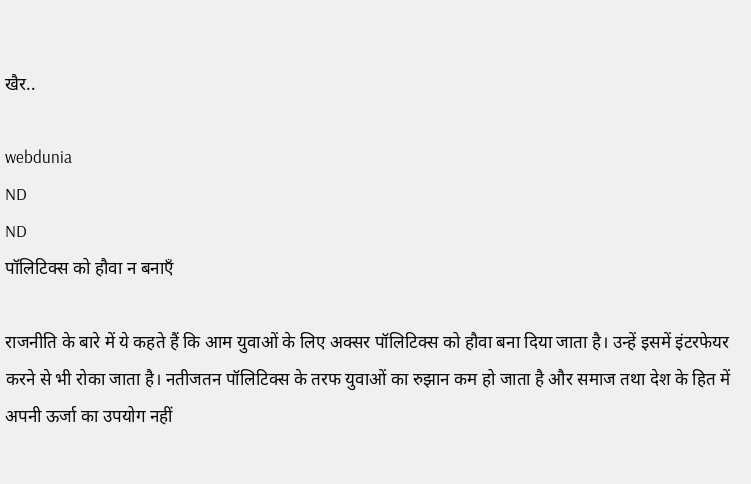खैर..

webdunia
ND
ND
पॉलिटिक्स को हौवा न बनाएँ

राजनीति के बारे में ये कहते हैं कि आम युवाओं के लिए अक्सर पॉलिटिक्स को हौवा बना दिया जाता है। उन्हें इसमें इंटरफेयर करने से भी रोका जाता है। नतीजतन पॉलिटिक्स के तरफ युवाओं का रुझान कम हो जाता है और समाज तथा देश के हित में अपनी ऊर्जा का उपयोग नहीं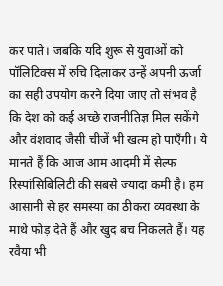कर पाते। जबकि यदि शुरू से युवाओं को पॉलिटिक्स में रुचि दिलाकर उन्हें अपनी ऊर्जा का सही उपयोग करने दिया जाए तो संभव है कि देश को कई अच्छे राजनीतिज्ञ मिल सकेंगे और वंशवाद जैसी चीजें भी खत्म हो पाएँगी। ये मानते हैं कि आज आम आदमी में सेल्फ रिस्पांसिबिलिटी की सबसे ज्यादा कमी है। हम आसानी से हर समस्या का ठीकरा व्यवस्था के माथे फोड़ देते हैं और खुद बच निकलते हैं। यह रवैया भी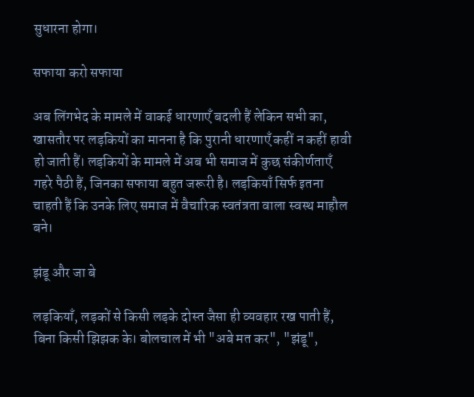सुधारना होगा।

सफाया करो सफाया

अब लिंगभेद के मामले में वाकई धारणाएँ बदली हैं लेकिन सभी का, खासतौर पर लड़कियों का मानना है कि पुरानी धारणाएँ कहीं न कहीं हावी हो जाती हैं। लड़कियों के मामले में अब भी समाज में कुछ संकीर्णताएँ गहरे पैठी हैं, जिनका सफाया बहुत जरूरी है। लड़कियाँ सिर्फ इतना चाहती हैं कि उनके लिए समाज में वैचारिक स्वतंत्रता वाला स्वस्थ माहौल बने।

झंडू और जा बे

लड़कियाँ, लड़कों से किसी लड़के दोस्त जैसा ही व्यवहार रख पाती हैं, बिना किसी झिझक के। बोलचाल में भी "अबे मत कर", "झंडू",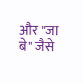और "जा बे" जैसे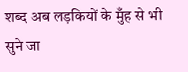शब्द अब लड़कियों के मुँह से भी सुने जा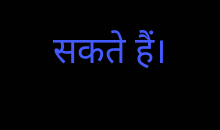सकते हैं।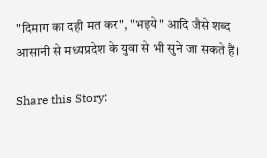"दिमाग का दही मत कर", "भइये" आदि जैसे शब्द आसानी से मध्यप्रदेश के युवा से भी सुने जा सकते हैं।

Share this Story: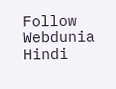Follow Webdunia Hindi